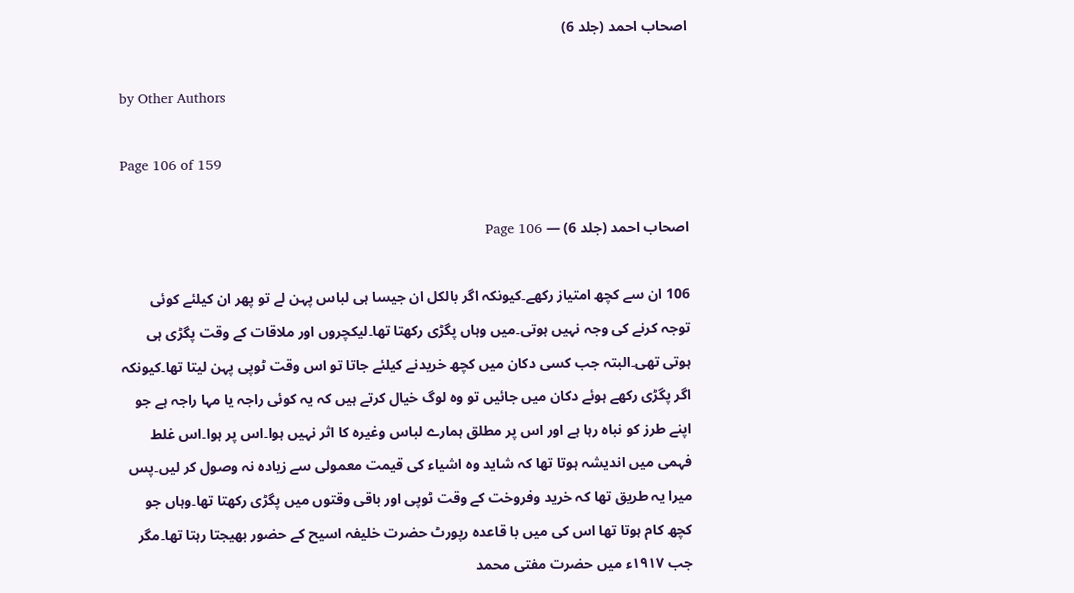اصحاب احمد (جلد 6)

by Other Authors

Page 106 of 159

اصحاب احمد (جلد 6) — Page 106

106 ان سے کچھ امتیاز رکھے۔کیونکہ اگر بالکل ان جیسا ہی لباس پہن لے تو پھر ان کیلئے کوئی توجہ کرنے کی وجہ نہیں ہوتی۔میں وہاں پگڑی رکھتا تھا۔لیکچروں اور ملاقات کے وقت پگڑی ہی ہوتی تھی۔البتہ جب کسی دکان میں کچھ خریدنے کیلئے جاتا تو اس وقت ٹوپی پہن لیتا تھا۔کیونکہ اگر پگڑی رکھے ہوئے دکان میں جائیں تو وہ لوگ خیال کرتے ہیں کہ یہ کوئی راجہ یا مہا راجہ ہے جو اپنے طرز کو نباہ رہا ہے اور اس پر مطلق ہمارے لباس وغیرہ کا اثر نہیں ہوا۔اس پر ہوا۔اس غلط فہمی میں اندیشہ ہوتا تھا کہ شاید وہ اشیاء کی قیمت معمولی سے زیادہ نہ وصول کر لیں۔پس میرا یہ طریق تھا کہ خرید وفروخت کے وقت ٹوپی اور باقی وقتوں میں پگڑی رکھتا تھا۔وہاں جو کچھ کام ہوتا تھا اس کی میں با قاعدہ رپورٹ حضرت خلیفہ اسیح کے حضور بھیجتا رہتا تھا۔مگر جب ۱۹۱۷ء میں حضرت مفتی محمد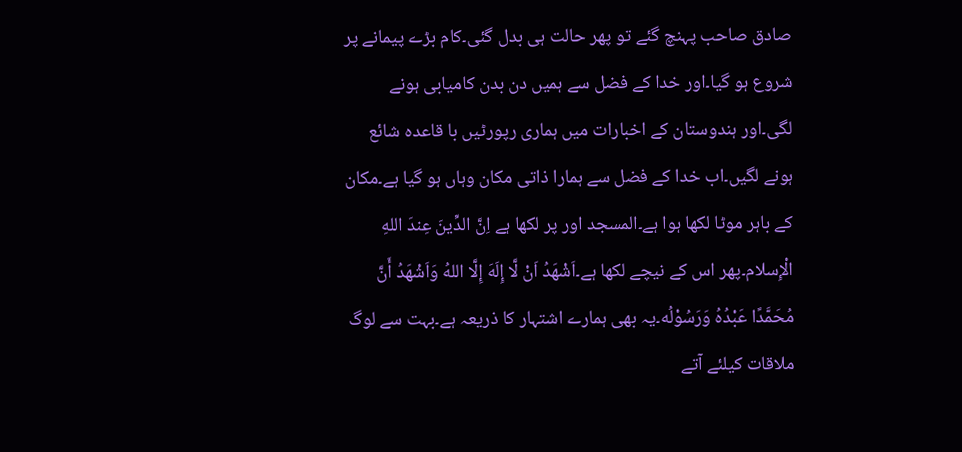صادق صاحب پہنچ گئے تو پھر حالت ہی بدل گئی۔کام بڑے پیمانے پر شروع ہو گیا۔اور خدا کے فضل سے ہمیں دن بدن کامیابی ہونے لگی۔اور ہندوستان کے اخبارات میں ہماری رپورٹیں با قاعدہ شائع ہونے لگیں۔اب خدا کے فضل سے ہمارا ذاتی مکان وہاں ہو گیا ہے۔مکان کے باہر موٹا لکھا ہوا ہے۔المسجد اور پر لکھا ہے اِنَّ الدِّينَ عِندَ اللهِ الْإِسلام۔پھر اس کے نیچے لکھا ہے۔اَشْهَدُ اَنْ لَّا إِلَهَ إِلَّا اللهُ وَاَشْهَدُ أَنَّ مُحَمَّدًا عَبْدُهُ وَرَسُوْلُه۔یہ بھی ہمارے اشتہار کا ذریعہ ہے۔بہت سے لوگ ملاقات کیلئے آتے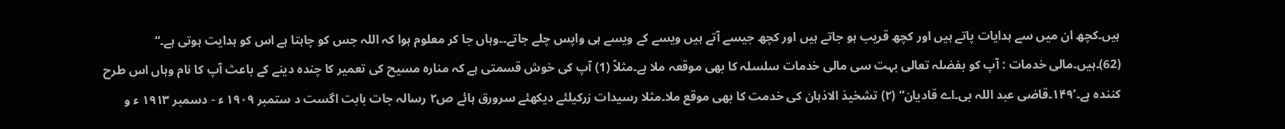ہیں۔کچھ ان میں سے ہدایات پاتے ہیں اور کچھ قریب ہو جاتے ہیں اور کچھ جیسے آتے ہیں ویسے کے ویسے ہی واپس چلے جاتے۔۔وہاں جا کر معلوم ہوا کہ اللہ جس کو چاہتا ہے اس کو ہدایت ہوتی ہے۔“ (62)۔ہیں۔مالی خدمات : آپ کو بفضلہ تعالی بہت سی مالی خدمات سلسلہ کا بھی موقعہ ملا ہے۔مثلاً (1) آپ کی خوش قسمتی ہے کہ منارہ مسیح کی تعمیر کا چندہ دینے کے باعث آپ کا نام وہاں اس طرح کنندہ ہے۔’۱۴۹۔قاضی عبد اللہ بی۔اے قادیان“ (۲) تشخیذ الاذہان کی خدمت کا بھی موقع ملا۔مثلا رسیدات زرکیلئے دیکھئے سرورق ہائے ص۲ رسالہ جات بابت اگست د ستمبر ۱۹۰۹ ء - دسمبر ۱۹۱۳ ء و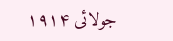جولائی ۱۹۱۴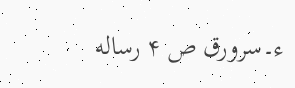ء۔سرورق ص ۴ رساله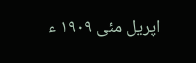اپریل مئی ۱۹۰۹ ء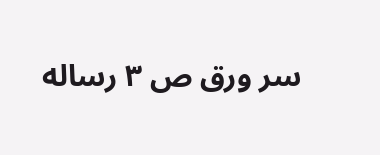سر ورق ص ۳ رساله